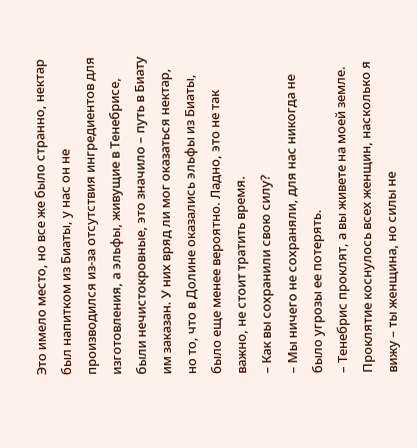Это имело место, но все же было странно, нектар был напитком из Биаты, у нас он не производился из-за отсутствия ингредиентов для изготовления, а эльфы, живущие в Тенебрисе, были нечистокровные, это значило – путь в Биату им заказан. У них вряд ли мог оказаться нектар, но то, что в Долине оказались эльфы из Биаты, было еще менее вероятно. Ладно, это не так важно, не стоит тратить время.
– Как вы сохранили свою силу?
– Мы ничего не сохраняли, для нас никогда не было угрозы ее потерять.
– Тенебрис проклят, а вы живете на моей земле. Проклятие коснулось всех женщин, насколько я вижу – ты женщина, но силы не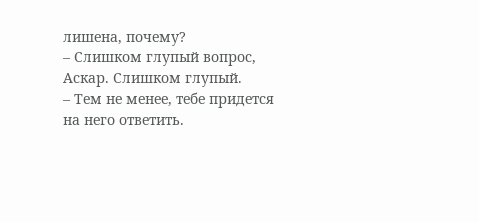лишена, почему?
– Слишком глупый вопрос, Аскар. Слишком глупый.
– Тем не менее, тебе придется на него ответить.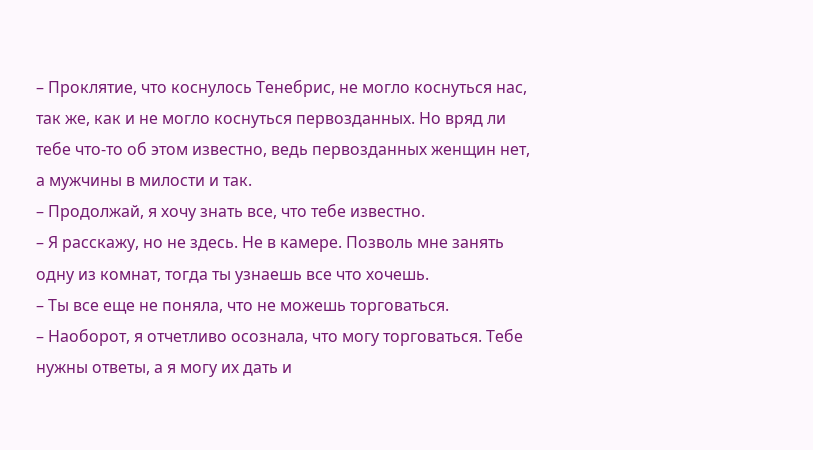– Проклятие, что коснулось Тенебрис, не могло коснуться нас, так же, как и не могло коснуться первозданных. Но вряд ли тебе что-то об этом известно, ведь первозданных женщин нет, а мужчины в милости и так.
– Продолжай, я хочу знать все, что тебе известно.
– Я расскажу, но не здесь. Не в камере. Позволь мне занять одну из комнат, тогда ты узнаешь все что хочешь.
– Ты все еще не поняла, что не можешь торговаться.
– Наоборот, я отчетливо осознала, что могу торговаться. Тебе нужны ответы, а я могу их дать и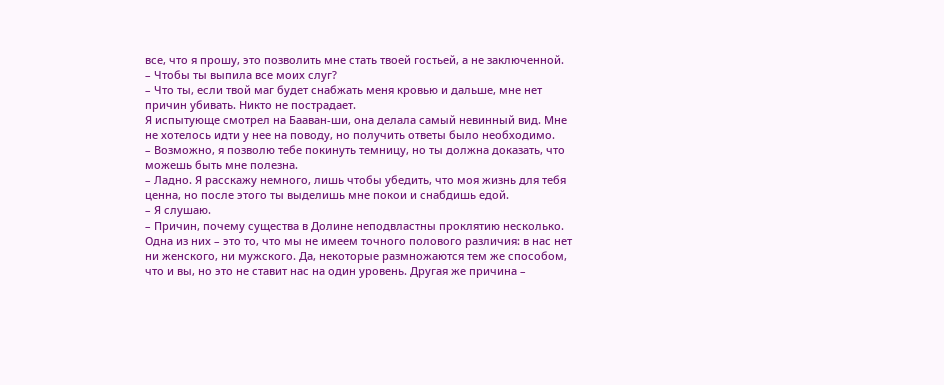все, что я прошу, это позволить мне стать твоей гостьей, а не заключенной.
– Чтобы ты выпила все моих слуг?
– Что ты, если твой маг будет снабжать меня кровью и дальше, мне нет причин убивать. Никто не пострадает.
Я испытующе смотрел на Бааван-ши, она делала самый невинный вид. Мне не хотелось идти у нее на поводу, но получить ответы было необходимо.
– Возможно, я позволю тебе покинуть темницу, но ты должна доказать, что можешь быть мне полезна.
– Ладно. Я расскажу немного, лишь чтобы убедить, что моя жизнь для тебя ценна, но после этого ты выделишь мне покои и снабдишь едой.
– Я слушаю.
– Причин, почему существа в Долине неподвластны проклятию несколько. Одна из них – это то, что мы не имеем точного полового различия: в нас нет ни женского, ни мужского. Да, некоторые размножаются тем же способом, что и вы, но это не ставит нас на один уровень. Другая же причина –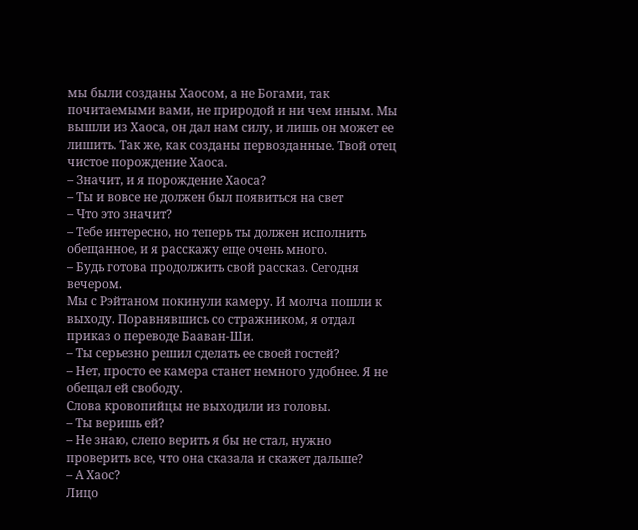мы были созданы Хаосом, а не Богами, так почитаемыми вами, не природой и ни чем иным. Мы вышли из Хаоса, он дал нам силу, и лишь он может ее лишить. Так же, как созданы первозданные. Твой отец чистое порождение Хаоса.
– Значит, и я порождение Хаоса?
– Ты и вовсе не должен был появиться на свет
– Что это значит?
– Тебе интересно, но теперь ты должен исполнить обещанное, и я расскажу еще очень много.
– Будь готова продолжить свой рассказ. Сегодня вечером.
Мы с Рэйтаном покинули камеру. И молча пошли к выходу. Поравнявшись со стражником, я отдал приказ о переводе Бааван-Ши.
– Ты серьезно решил сделать ее своей гостей?
– Нет, просто ее камера станет немного удобнее. Я не обещал ей свободу.
Слова кровопийцы не выходили из головы.
– Ты веришь ей?
– Не знаю, слепо верить я бы не стал, нужно проверить все, что она сказала и скажет дальше?
– А Хаос?
Лицо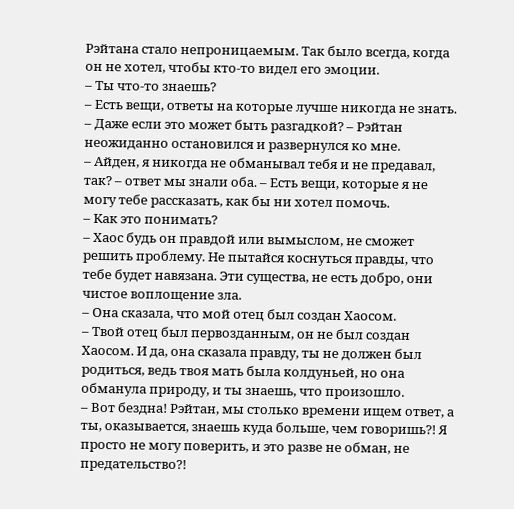Рэйтана стало непроницаемым. Так было всегда, когда он не хотел, чтобы кто-то видел его эмоции.
– Ты что-то знаешь?
– Есть вещи, ответы на которые лучше никогда не знать.
– Даже если это может быть разгадкой? – Рэйтан неожиданно остановился и развернулся ко мне.
– Айден, я никогда не обманывал тебя и не предавал, так? – ответ мы знали оба. – Есть вещи, которые я не могу тебе рассказать, как бы ни хотел помочь.
– Как это понимать?
– Хаос будь он правдой или вымыслом, не сможет решить проблему. Не пытайся коснуться правды, что тебе будет навязана. Эти существа, не есть добро, они чистое воплощение зла.
– Она сказала, что мой отец был создан Хаосом.
– Твой отец был первозданным, он не был создан Хаосом. И да, она сказала правду, ты не должен был родиться, ведь твоя мать была колдуньей, но она обманула природу, и ты знаешь, что произошло.
– Вот бездна! Рэйтан, мы столько времени ищем ответ, а ты, оказывается, знаешь куда больше, чем говоришь?! Я просто не могу поверить, и это разве не обман, не предательство?!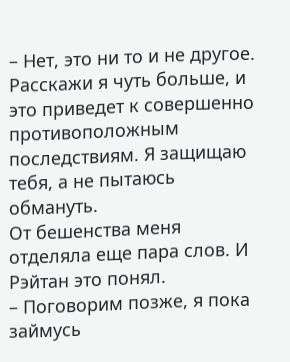– Нет, это ни то и не другое. Расскажи я чуть больше, и это приведет к совершенно противоположным последствиям. Я защищаю тебя, а не пытаюсь обмануть.
От бешенства меня отделяла еще пара слов. И Рэйтан это понял.
– Поговорим позже, я пока займусь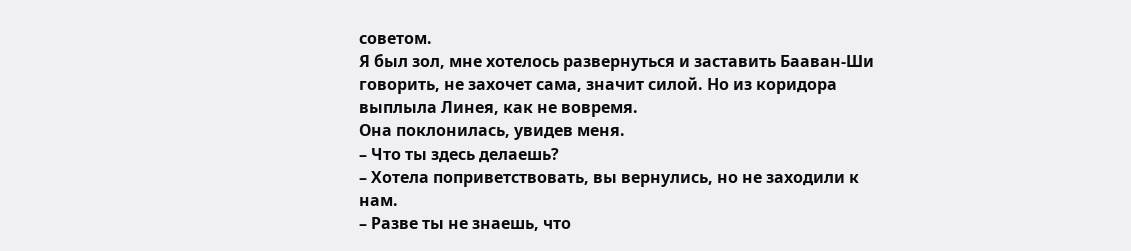советом.
Я был зол, мне хотелось развернуться и заставить Бааван-Ши говорить, не захочет сама, значит силой. Но из коридора выплыла Линея, как не вовремя.
Она поклонилась, увидев меня.
– Что ты здесь делаешь?
– Хотела поприветствовать, вы вернулись, но не заходили к нам.
– Разве ты не знаешь, что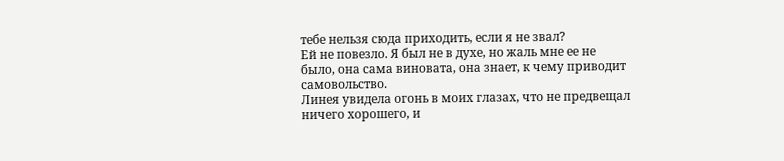тебе нельзя сюда приходить, если я не звал?
Ей не повезло. Я был не в духе, но жаль мне ее не было, она сама виновата, она знает, к чему приводит самовольство.
Линея увидела огонь в моих глазах, что не предвещал ничего хорошего, и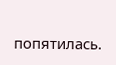попятилась.